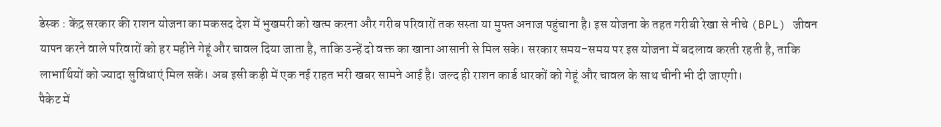डेस्क : केंद्र सरकार की राशन योजना का मकसद देश में भुखमरी को खत्म करना और गरीब परिवारों तक सस्ता या मुफ्त अनाज पहुंचाना है। इस योजना के तहत गरीबी रेखा से नीचे (BPL) जीवन यापन करने वाले परिवारों को हर महीने गेहूं और चावल दिया जाता है, ताकि उन्हें दो वक्त का खाना आसानी से मिल सके। सरकार समय-समय पर इस योजना में बदलाव करती रहती है, ताकि लाभार्थियों को ज्यादा सुविधाएं मिल सकें। अब इसी कड़ी में एक नई राहत भरी खबर सामने आई है। जल्द ही राशन कार्ड धारकों को गेहूं और चावल के साथ चीनी भी दी जाएगी।
पैकेट में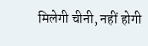मिलेगी चीनी, नहीं होगी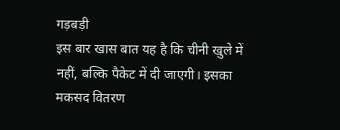गड़बड़ी
इस बार खास बात यह है कि चीनी खुले में नहीं, बल्कि पैकेट में दी जाएगी। इसका मकसद वितरण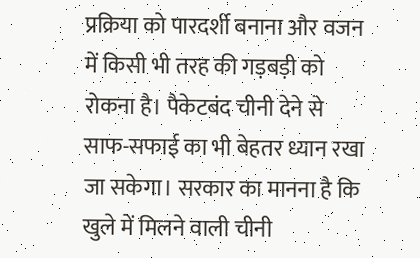प्रक्रिया को पारदर्शी बनाना और वजन में किसी भी तरह की गड़बड़ी को रोकना है। पैकेटबंद चीनी देने से साफ-सफाई का भी बेहतर ध्यान रखा जा सकेगा। सरकार का मानना है कि खुले में मिलने वाली चीनी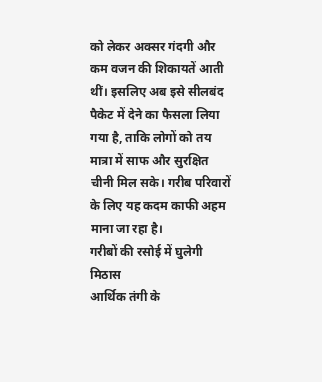को लेकर अक्सर गंदगी और कम वजन की शिकायतें आती थीं। इसलिए अब इसे सीलबंद पैकेट में देने का फैसला लिया गया है, ताकि लोगों को तय मात्रा में साफ और सुरक्षित चीनी मिल सके। गरीब परिवारों के लिए यह कदम काफी अहम माना जा रहा है।
गरीबों की रसोई में घुलेगी मिठास
आर्थिक तंगी के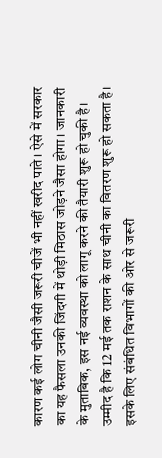कारण कई लोग चीनी जैसी जरूरी चीजें भी नहीं खरीद पाते। ऐसे में सरकार का यह फैसला उनकी जिंदगी में थोड़ी मिठास जोड़ने जैसा होगा। जानकारी के मुताबिक, इस नई व्यवस्था को लागू करने की तैयारी शुरू हो चुकी है। उम्मीद है कि 12 मई तक राशन के साथ चीनी का वितरण शुरू हो सकता है। इसके लिए संबंधित विभागों की ओर से जरूरी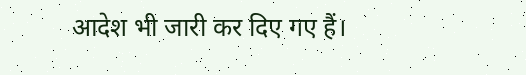आदेश भी जारी कर दिए गए हैं।